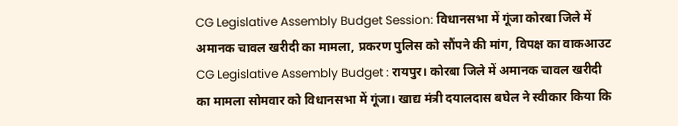CG Legislative Assembly Budget Session: विधानसभा में गूंजा कोरबा जिले में अमानक चावल खरीदी का मामला, प्रकरण पुलिस को सौंपने की मांग, विपक्ष का वाकआउट
CG Legislative Assembly Budget : रायपुर। कोरबा जिले में अमानक चावल खरीदी का मामला सोमवार को विधानसभा में गूंजा। खाद्य मंत्री दयालदास बघेल ने स्वीकार किया कि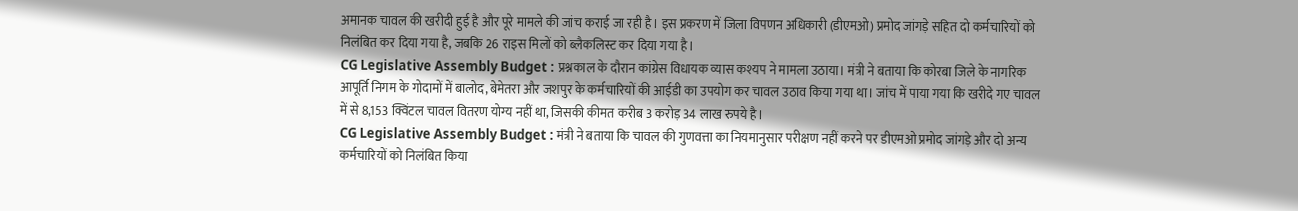अमानक चावल की खरीदी हुई है और पूरे मामले की जांच कराई जा रही है। इस प्रकरण में जिला विपणन अधिकारी (डीएमओ) प्रमोद जांगड़े सहित दो कर्मचारियों को निलंबित कर दिया गया है, जबकि 26 राइस मिलों को ब्लैकलिस्ट कर दिया गया है।
CG Legislative Assembly Budget : प्रश्नकाल के दौरान कांग्रेस विधायक व्यास कश्यप ने मामला उठाया। मंत्री ने बताया कि कोरबा जिले के नागरिक आपूर्ति निगम के गोदामों में बालोद, बेमेतरा और जशपुर के कर्मचारियों की आईडी का उपयोग कर चावल उठाव किया गया था। जांच में पाया गया कि खरीदे गए चावल में से 8,153 क्विंटल चावल वितरण योग्य नहीं था, जिसकी कीमत करीब 3 करोड़ 34 लाख रुपये है।
CG Legislative Assembly Budget : मंत्री ने बताया कि चावल की गुणवत्ता का नियमानुसार परीक्षण नहीं करने पर डीएमओ प्रमोद जांगड़े और दो अन्य कर्मचारियों को निलंबित किया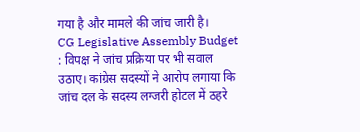गया है और मामले की जांच जारी है।
CG Legislative Assembly Budget : विपक्ष ने जांच प्रक्रिया पर भी सवाल उठाए। कांग्रेस सदस्यों ने आरोप लगाया कि जांच दल के सदस्य लग्जरी होटल में ठहरे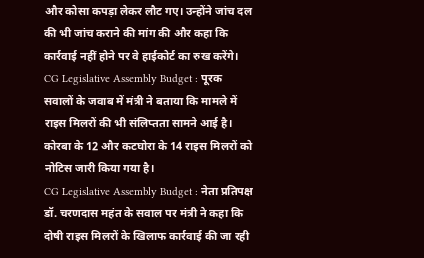और कोसा कपड़ा लेकर लौट गए। उन्होंने जांच दल की भी जांच कराने की मांग की और कहा कि कार्रवाई नहीं होने पर वे हाईकोर्ट का रुख करेंगे।
CG Legislative Assembly Budget : पूरक सवालों के जवाब में मंत्री ने बताया कि मामले में राइस मिलरों की भी संलिप्तता सामने आई है। कोरबा के 12 और कटघोरा के 14 राइस मिलरों को नोटिस जारी किया गया है।
CG Legislative Assembly Budget : नेता प्रतिपक्ष डॉ. चरणदास महंत के सवाल पर मंत्री ने कहा कि दोषी राइस मिलरों के खिलाफ कार्रवाई की जा रही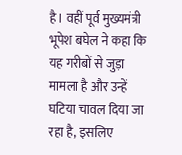है। वहीं पूर्व मुख्यमंत्री भूपेश बघेल ने कहा कि यह गरीबों से जुड़ा मामला है और उन्हें घटिया चावल दिया जा रहा है, इसलिए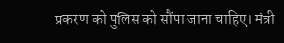प्रकरण को पुलिस को सौंपा जाना चाहिए। मंत्री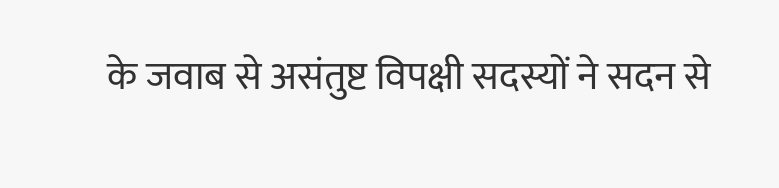के जवाब से असंतुष्ट विपक्षी सदस्यों ने सदन से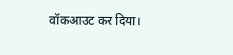वॉकआउट कर दिया।